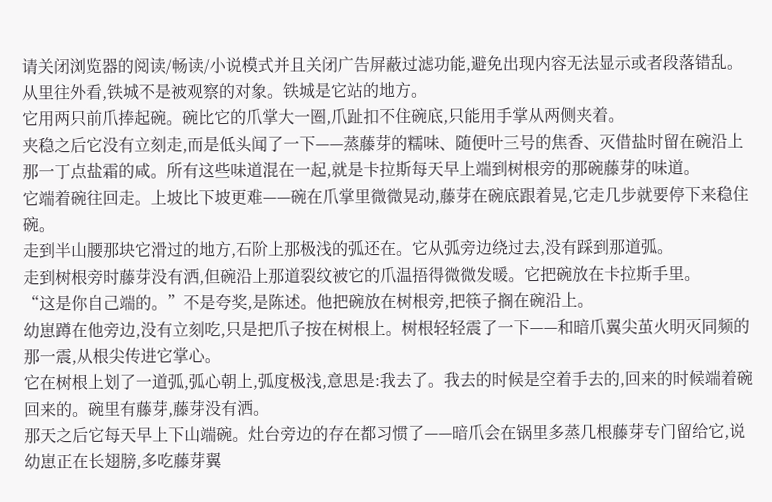请关闭浏览器的阅读/畅读/小说模式并且关闭广告屏蔽过滤功能,避免出现内容无法显示或者段落错乱。
从里往外看,铁城不是被观察的对象。铁城是它站的地方。
它用两只前爪捧起碗。碗比它的爪掌大一圈,爪趾扣不住碗底,只能用手掌从两侧夹着。
夹稳之后它没有立刻走,而是低头闻了一下——蒸藤芽的糯味、随便叶三号的焦香、灭借盐时留在碗沿上那一丁点盐霜的咸。所有这些味道混在一起,就是卡拉斯每天早上端到树根旁的那碗藤芽的味道。
它端着碗往回走。上坡比下坡更难——碗在爪掌里微微晃动,藤芽在碗底跟着晃,它走几步就要停下来稳住碗。
走到半山腰那块它滑过的地方,石阶上那极浅的弧还在。它从弧旁边绕过去,没有踩到那道弧。
走到树根旁时藤芽没有洒,但碗沿上那道裂纹被它的爪温捂得微微发暖。它把碗放在卡拉斯手里。
“这是你自己端的。”不是夸奖,是陈述。他把碗放在树根旁,把筷子搁在碗沿上。
幼崽蹲在他旁边,没有立刻吃,只是把爪子按在树根上。树根轻轻震了一下——和暗爪翼尖茧火明灭同频的那一震,从根尖传进它掌心。
它在树根上划了一道弧,弧心朝上,弧度极浅,意思是:我去了。我去的时候是空着手去的,回来的时候端着碗回来的。碗里有藤芽,藤芽没有洒。
那天之后它每天早上下山端碗。灶台旁边的存在都习惯了——暗爪会在锅里多蒸几根藤芽专门留给它,说幼崽正在长翅膀,多吃藤芽翼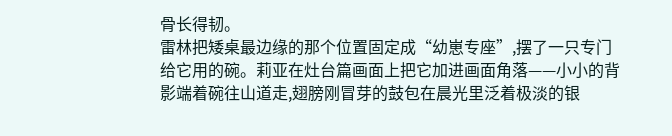骨长得韧。
雷林把矮桌最边缘的那个位置固定成“幼崽专座”,摆了一只专门给它用的碗。莉亚在灶台篇画面上把它加进画面角落——小小的背影端着碗往山道走,翅膀刚冒芽的鼓包在晨光里泛着极淡的银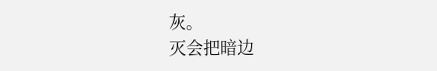灰。
灭会把暗边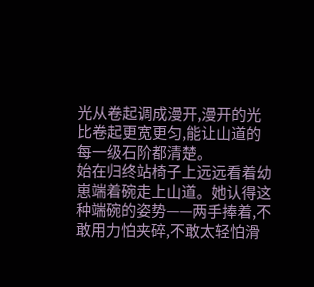光从卷起调成漫开,漫开的光比卷起更宽更匀,能让山道的每一级石阶都清楚。
始在归终站椅子上远远看着幼崽端着碗走上山道。她认得这种端碗的姿势——两手捧着,不敢用力怕夹碎,不敢太轻怕滑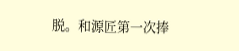脱。和源匠第一次捧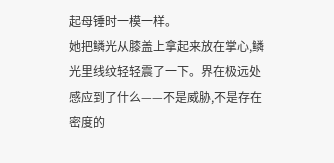起母锤时一模一样。
她把鳞光从膝盖上拿起来放在掌心,鳞光里线纹轻轻震了一下。界在极远处感应到了什么——不是威胁,不是存在密度的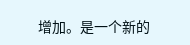增加。是一个新的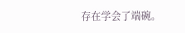存在学会了端碗。